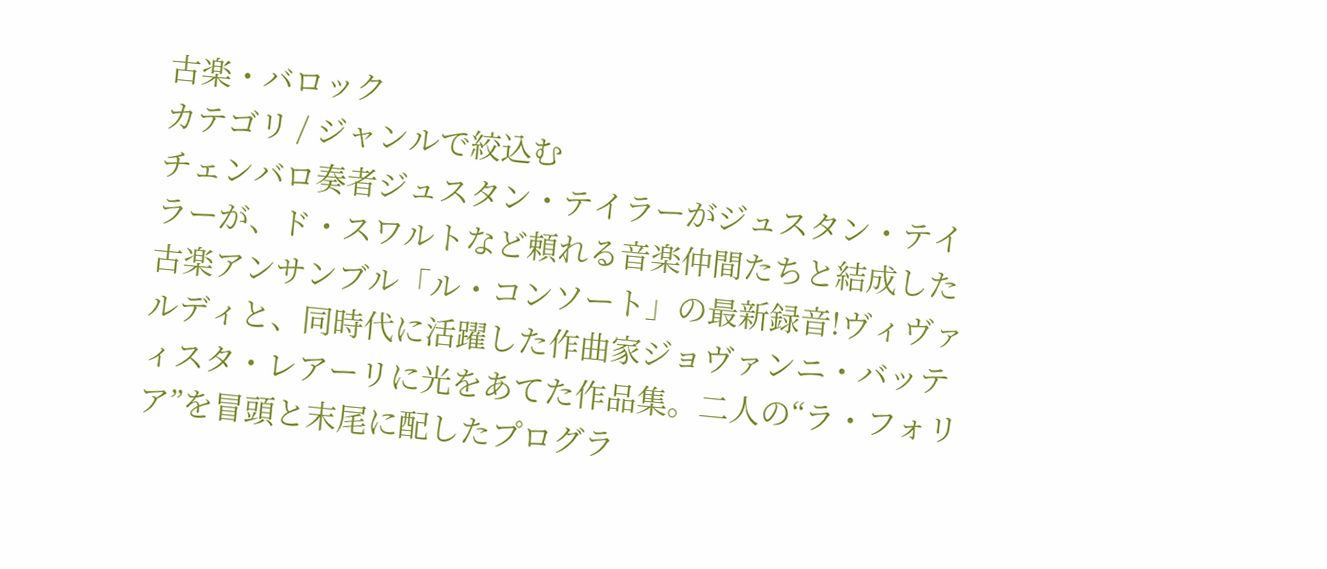古楽・バロック
カテゴリ / ジャンルで絞込む
チェンバロ奏者ジュスタン・テイラーがジュスタン・テイラーが、ド・スワルトなど頼れる音楽仲間たちと結成した古楽アンサンブル「ル・コンソート」の最新録音!ヴィヴァルディと、同時代に活躍した作曲家ジョヴァンニ・バッティスタ・レアーリに光をあてた作品集。二人の“ラ・フォリア”を冒頭と末尾に配したプログラ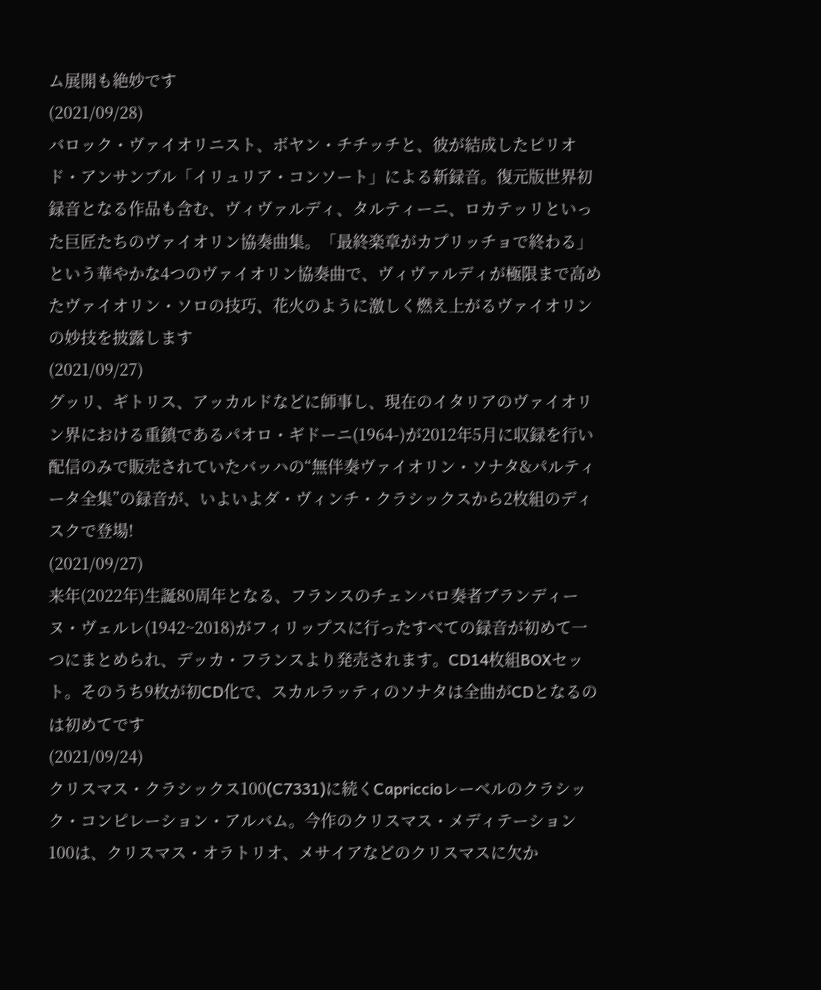ム展開も絶妙です
(2021/09/28)
バロック・ヴァイオリニスト、ボヤン・チチッチと、彼が結成したピリオド・アンサンブル「イリュリア・コンソート」による新録音。復元版世界初録音となる作品も含む、ヴィヴァルディ、タルティーニ、ロカテッリといった巨匠たちのヴァイオリン協奏曲集。「最終楽章がカプリッチョで終わる」という華やかな4つのヴァイオリン協奏曲で、ヴィヴァルディが極限まで高めたヴァイオリン・ソロの技巧、花火のように激しく燃え上がるヴァイオリンの妙技を披露します
(2021/09/27)
グッリ、ギトリス、アッカルドなどに師事し、現在のイタリアのヴァイオリン界における重鎮であるパオロ・ギドーニ(1964-)が2012年5月に収録を行い配信のみで販売されていたバッハの“無伴奏ヴァイオリン・ソナタ&パルティータ全集”の録音が、いよいよダ・ヴィンチ・クラシックスから2枚組のディスクで登場!
(2021/09/27)
来年(2022年)生誕80周年となる、フランスのチェンバロ奏者ブランディーヌ・ヴェルレ(1942~2018)がフィリップスに行ったすべての録音が初めて一つにまとめられ、デッカ・フランスより発売されます。CD14枚組BOXセット。そのうち9枚が初CD化で、スカルラッティのソナタは全曲がCDとなるのは初めてです
(2021/09/24)
クリスマス・クラシックス100(C7331)に続くCapriccioレーベルのクラシック・コンピレーション・アルバム。今作のクリスマス・メディテーション100は、クリスマス・オラトリオ、メサイアなどのクリスマスに欠か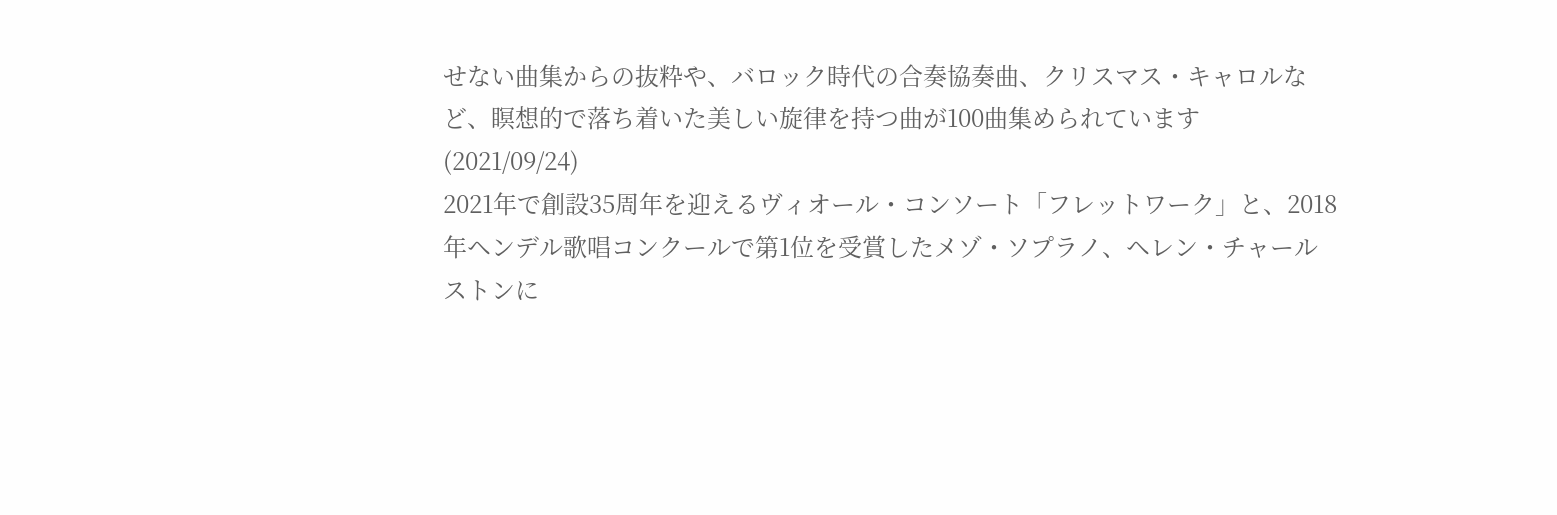せない曲集からの抜粋や、バロック時代の合奏協奏曲、クリスマス・キャロルなど、瞑想的で落ち着いた美しい旋律を持つ曲が100曲集められています
(2021/09/24)
2021年で創設35周年を迎えるヴィオール・コンソート「フレットワーク」と、2018年ヘンデル歌唱コンクールで第1位を受賞したメゾ・ソプラノ、ヘレン・チャールストンに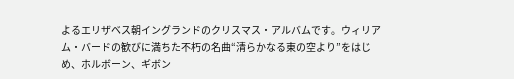よるエリザベス朝イングランドのクリスマス・アルバムです。ウィリアム・バードの歓びに満ちた不朽の名曲“清らかなる東の空より”をはじめ、ホルボーン、ギボン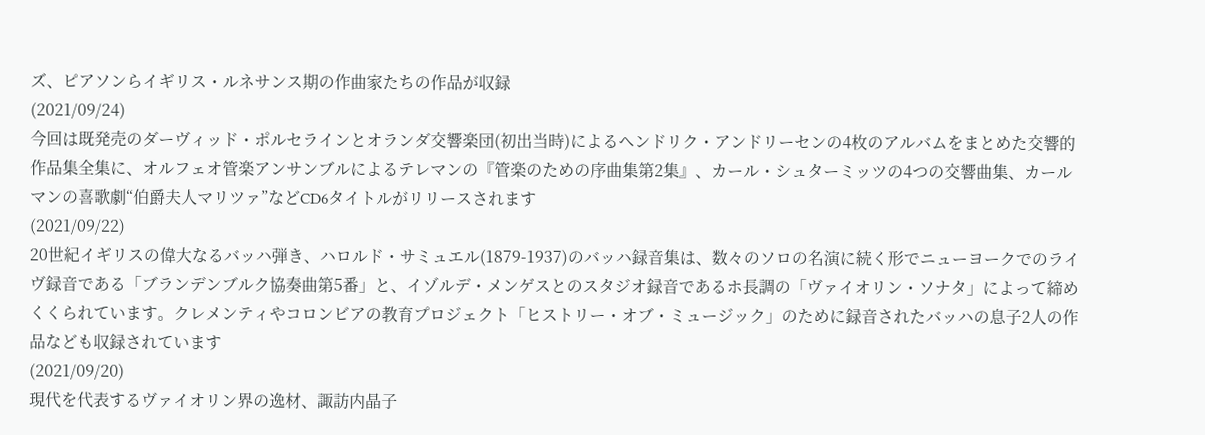ズ、ピアソンらイギリス・ルネサンス期の作曲家たちの作品が収録
(2021/09/24)
今回は既発売のダーヴィッド・ポルセラインとオランダ交響楽団(初出当時)によるヘンドリク・アンドリーセンの4枚のアルバムをまとめた交響的作品集全集に、オルフェオ管楽アンサンブルによるテレマンの『管楽のための序曲集第2集』、カール・シュターミッツの4つの交響曲集、カールマンの喜歌劇“伯爵夫人マリツァ”などCD6タイトルがリリースされます
(2021/09/22)
20世紀イギリスの偉大なるバッハ弾き、ハロルド・サミュエル(1879-1937)のバッハ録音集は、数々のソロの名演に続く形でニューヨークでのライヴ録音である「ブランデンブルク協奏曲第5番」と、イゾルデ・メンゲスとのスタジオ録音であるホ長調の「ヴァイオリン・ソナタ」によって締めくくられています。クレメンティやコロンビアの教育プロジェクト「ヒストリー・オブ・ミュージック」のために録音されたバッハの息子2人の作品なども収録されています
(2021/09/20)
現代を代表するヴァイオリン界の逸材、諏訪内晶子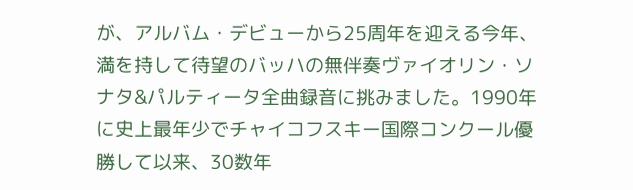が、アルバム・デビューから25周年を迎える今年、満を持して待望のバッハの無伴奏ヴァイオリン・ソナタ&パルティータ全曲録音に挑みました。1990年に史上最年少でチャイコフスキー国際コンクール優勝して以来、30数年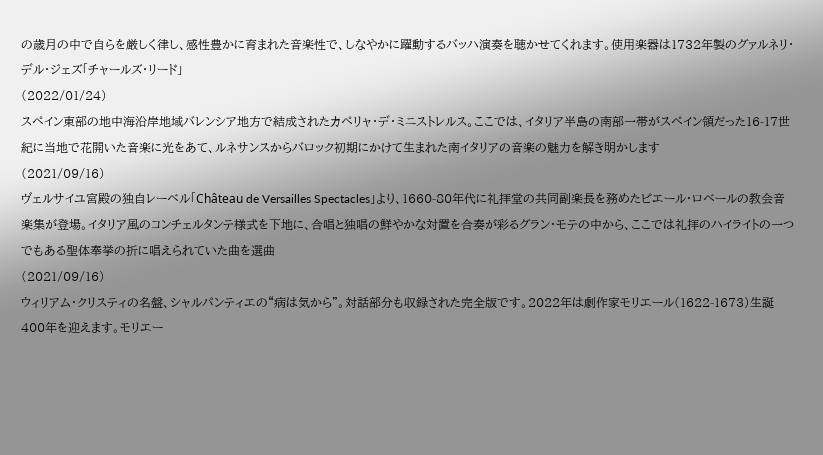の歳月の中で自らを厳しく律し、感性豊かに育まれた音楽性で、しなやかに躍動するバッハ演奏を聴かせてくれます。使用楽器は1732年製のグァルネリ・デル・ジェズ「チャールズ・リード」
(2022/01/24)
スペイン東部の地中海沿岸地域バレンシア地方で結成されたカペリャ・デ・ミニストレルス。ここでは、イタリア半島の南部一帯がスペイン領だった16-17世紀に当地で花開いた音楽に光をあて、ルネサンスからバロック初期にかけて生まれた南イタリアの音楽の魅力を解き明かします
(2021/09/16)
ヴェルサイユ宮殿の独自レーベル「Château de Versailles Spectacles」より、1660-80年代に礼拝堂の共同副楽長を務めたピエール・ロベールの教会音楽集が登場。イタリア風のコンチェルタンテ様式を下地に、合唱と独唱の鮮やかな対置を合奏が彩るグラン・モテの中から、ここでは礼拝のハイライトの一つでもある聖体奉挙の折に唱えられていた曲を選曲
(2021/09/16)
ウィリアム・クリスティの名盤、シャルパンティエの“病は気から”。対話部分も収録された完全版です。2022年は劇作家モリエール(1622-1673)生誕400年を迎えます。モリエー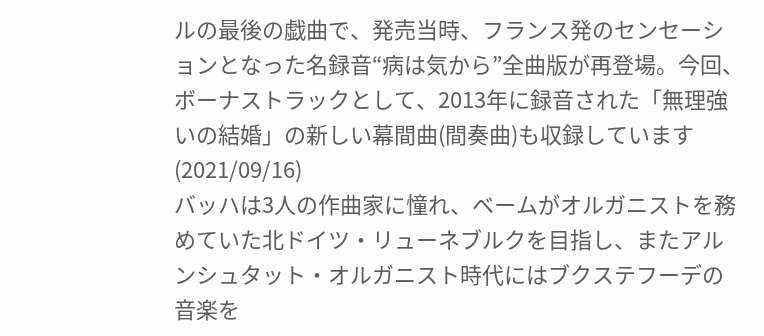ルの最後の戯曲で、発売当時、フランス発のセンセーションとなった名録音“病は気から”全曲版が再登場。今回、ボーナストラックとして、2013年に録音された「無理強いの結婚」の新しい幕間曲(間奏曲)も収録しています
(2021/09/16)
バッハは3人の作曲家に憧れ、ベームがオルガニストを務めていた北ドイツ・リューネブルクを目指し、またアルンシュタット・オルガニスト時代にはブクステフーデの音楽を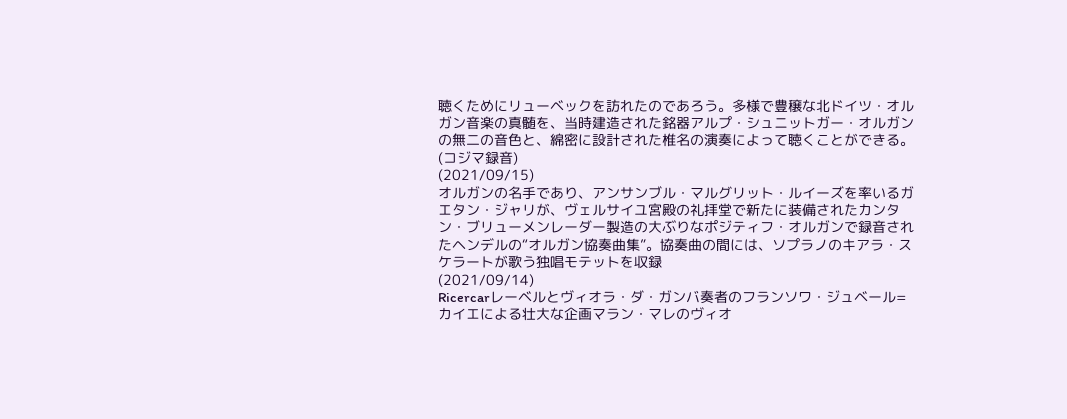聴くためにリューベックを訪れたのであろう。多様で豊穣な北ドイツ・オルガン音楽の真髄を、当時建造された銘器アルプ・シュニットガー・オルガンの無二の音色と、綿密に設計された椎名の演奏によって聴くことができる。(コジマ録音)
(2021/09/15)
オルガンの名手であり、アンサンブル・マルグリット・ルイーズを率いるガエタン・ジャリが、ヴェルサイユ宮殿の礼拝堂で新たに装備されたカンタン・ブリューメンレーダー製造の大ぶりなポジティフ・オルガンで録音されたヘンデルの“オルガン協奏曲集”。協奏曲の間には、ソプラノのキアラ・スケラートが歌う独唱モテットを収録
(2021/09/14)
Ricercarレーベルとヴィオラ・ダ・ガンバ奏者のフランソワ・ジュベール= カイエによる壮大な企画マラン・マレのヴィオ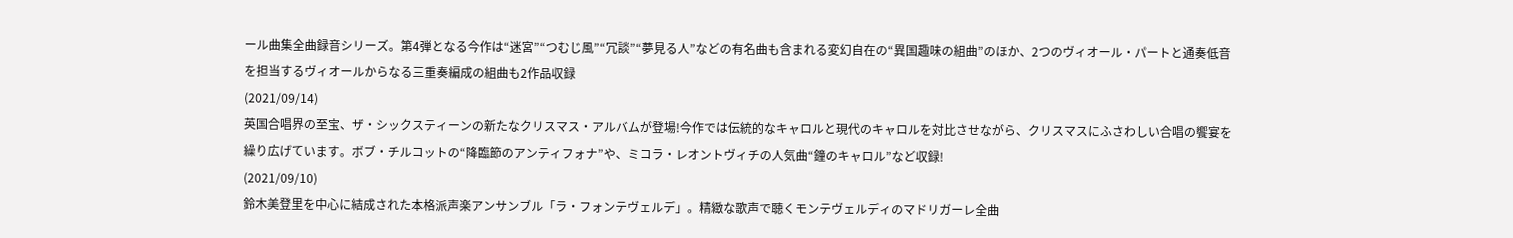ール曲集全曲録音シリーズ。第4弾となる今作は“迷宮”“つむじ風”“冗談”“夢見る人”などの有名曲も含まれる変幻自在の“異国趣味の組曲”のほか、2つのヴィオール・パートと通奏低音を担当するヴィオールからなる三重奏編成の組曲も2作品収録
(2021/09/14)
英国合唱界の至宝、ザ・シックスティーンの新たなクリスマス・アルバムが登場!今作では伝統的なキャロルと現代のキャロルを対比させながら、クリスマスにふさわしい合唱の饗宴を繰り広げています。ボブ・チルコットの“降臨節のアンティフォナ”や、ミコラ・レオントヴィチの人気曲“鐘のキャロル”など収録!
(2021/09/10)
鈴木美登里を中心に結成された本格派声楽アンサンブル「ラ・フォンテヴェルデ」。精緻な歌声で聴くモンテヴェルディのマドリガーレ全曲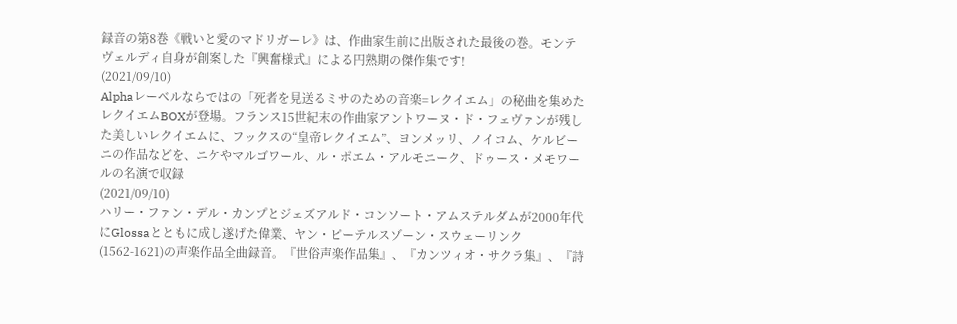録音の第8巻《戦いと愛のマドリガーレ》は、作曲家生前に出版された最後の巻。モンテヴェルディ自身が創案した『興奮様式』による円熟期の傑作集です!
(2021/09/10)
Alphaレーベルならではの「死者を見送るミサのための音楽=レクイエム」の秘曲を集めたレクイエムBOXが登場。フランス15世紀末の作曲家アントワーヌ・ド・フェヴァンが残した美しいレクイエムに、フックスの“皇帝レクイエム”、ヨンメッリ、ノイコム、ケルビーニの作品などを、ニケやマルゴワール、ル・ポエム・アルモニーク、ドゥース・メモワールの名演で収録
(2021/09/10)
ハリー・ファン・デル・カンプとジェズアルド・コンソート・アムステルダムが2000年代にGlossaとともに成し遂げた偉業、ヤン・ピーテルスゾーン・スウェーリンク(1562-1621)の声楽作品全曲録音。『世俗声楽作品集』、『カンツィオ・サクラ集』、『詩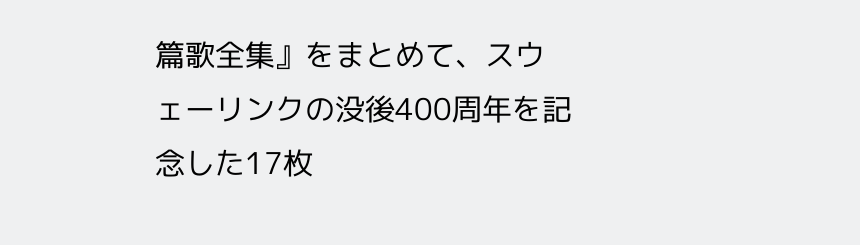篇歌全集』をまとめて、スウェーリンクの没後400周年を記念した17枚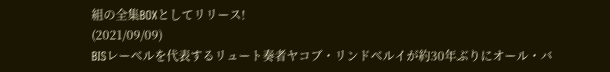組の全集BOXとしてリリース!
(2021/09/09)
BISレーベルを代表するリュート奏者ヤコブ・リンドベルイが約30年ぶりにオール・バ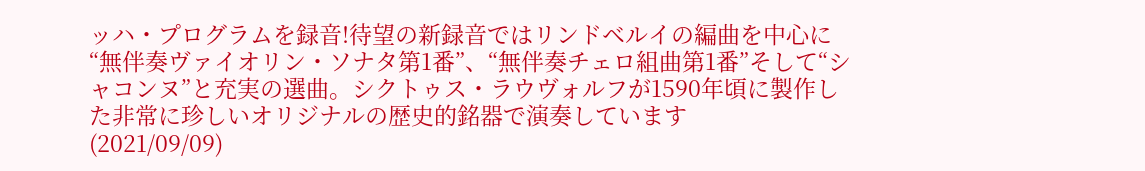ッハ・プログラムを録音!待望の新録音ではリンドベルイの編曲を中心に“無伴奏ヴァイオリン・ソナタ第1番”、“無伴奏チェロ組曲第1番”そして“シャコンヌ”と充実の選曲。シクトゥス・ラウヴォルフが1590年頃に製作した非常に珍しいオリジナルの歴史的銘器で演奏しています
(2021/09/09)